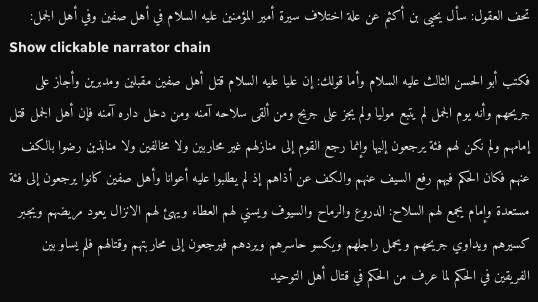تحف العقول: سأل يحيى بن أكثم عن علة اختلاف سيرة أمير المؤمنين عليه السلام في أهل صفين وفي أهل الجمل:
Show clickable narrator chain
فكتب أبو الحسن الثالث عليه السلام وأما قولك: إن عليا عليه السلام قتل أهل صفين مقبلين ومدبرين وأجاز على جريحهم وأنه يوم الجمل لم يتبع موليا ولم يجز على جريح ومن ألقى سلاحه آمنه ومن دخل داره آمنه فإن أهل الجمل قتل إمامهم ولم نكن لهم فئة يرجعون إليها وإنما رجع القوم إلى منازلهم غير محاربين ولا مخالفين ولا منابذين رضوا بالكف عنهم فكان الحكم فيهم رفع السيف عنهم والكف عن أذاهم إذ لم يطلبوا عليه أعوانا وأهل صفين كانوا يرجعون إلى فئة مستعدة وإمام يجمع لهم السلاح: الدروع والرماح والسيوف ويسني لهم العطاء ويهئ لهم الانزال يعود مريضهم ويجبر كسيرهم ويداوي جريحهم ويحمل راجلهم ويكسو حاسرهم ويردهم فيرجعون إلى محاربتهم وقتالهم فلم يساو بين الفريقين في الحكم لما عرف من الحكم في قتال أهل التوحيد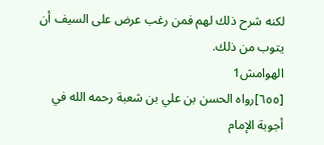لكنه شرح ذلك لهم فمن رغب عرض على السيف أن يتوب من ذلك.
الهوامش1
[٦٥٥]رواه الحسن بن علي بن شعبة رحمه الله في أجوبة الإمام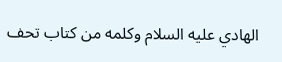الهادي عليه السلام وكلمه من كتاب تحف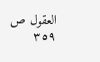العقول ص ٣٥٩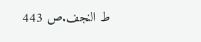ط النجف.ص 443